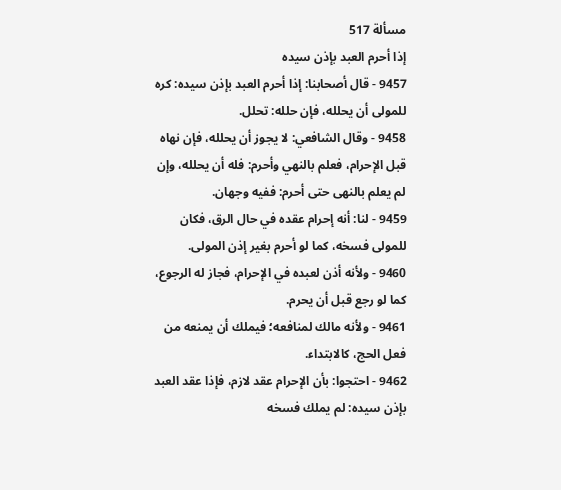مسألة 517
إذا أحرم العبد بإذن سيده
9457 - قال أصحابنا: إذا أحرم العبد بإذن سيده: كره للمولى أن يحلله، فإن حلله: تحلل.
9458 - وقال الشافعي: لا يجوز أن يحلله، فإن نهاه قبل الإحرام، فعلم بالنهي وأحرم: فله أن يحلله، وإن لم يعلم بالنهى حتى أحرم: ففيه وجهان.
9459 - لنا: أنه إحرام عقده في حال الرق، فكان للمولى فسخه، كما لو أحرم بغير إذن المولى.
9460 - ولأنه أذن لعبده في الإحرام، فجاز له الرجوع، كما لو رجع قبل أن يحرم.
9461 - ولأنه مالك لمنافعه؛ فيملك أن يمنعه من فعل الحج، كالابتداء.
9462 - احتجوا: بأن الإحرام عقد لازم، فإذا عقد العبد بإذن سيده: لم يملك فسخه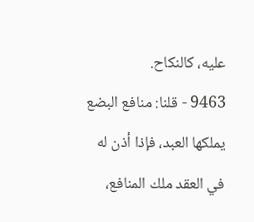عليه، كالنكاح.
9463 - قلنا: منافع البضع يملكها العبد، فإذا أذن له في العقد ملك المنافع،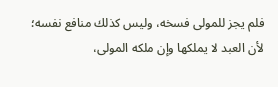فلم يجز للمولى فسخه، وليس كذلك منافع نفسه؛ لأن العبد لا يملكها وإن ملكه المولى،